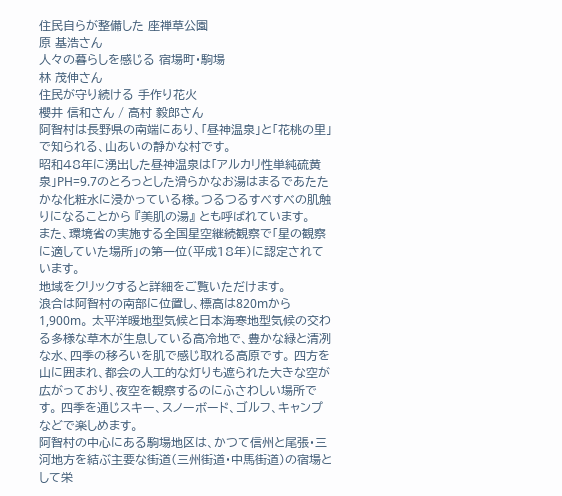住民自らが整備した 座禅草公園
原 基浩さん
人々の暮らしを感じる 宿場町・駒場
林 茂伸さん
住民が守り続ける 手作り花火
櫻井 信和さん / 高村 毅郎さん
阿智村は長野県の南端にあり、「昼神温泉」と「花桃の里」で知られる、山あいの静かな村です。
昭和48年に湧出した昼神温泉は「アルカリ性単純硫黄泉」PH=9.7のとろっとした滑らかなお湯はまるであたたかな化粧水に浸かっている様。つるつるすべすべの肌触りになることから 『美肌の湯』 とも呼ばれています。
また、環境省の実施する全国星空継続観察で「星の観察に適していた場所」の第一位(平成18年)に認定されています。
地域をクリックすると詳細をご覧いただけます。
浪合は阿智村の南部に位置し、標高は820mから1,900m。 太平洋暖地型気候と日本海寒地型気候の交わる多様な草木が生息している高冷地で、豊かな緑と清冽な水、四季の移ろいを肌で感じ取れる高原です。 四方を山に囲まれ、都会の人工的な灯りも遮られた大きな空が広がっており、夜空を観察するのにふさわしい場所です。 四季を通じスキー、スノーボード、ゴルフ、キャンプなどで楽しめます。
阿智村の中心にある駒場地区は、かつて信州と尾張・三河地方を結ぶ主要な街道(三州街道・中馬街道)の宿場として栄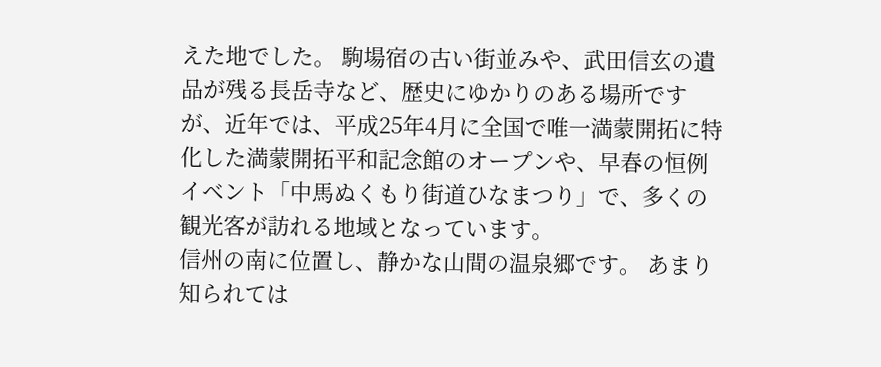えた地でした。 駒場宿の古い街並みや、武田信玄の遺品が残る長岳寺など、歴史にゆかりのある場所ですが、近年では、平成25年4月に全国で唯一満蒙開拓に特化した満蒙開拓平和記念館のオープンや、早春の恒例イベント「中馬ぬくもり街道ひなまつり」で、多くの観光客が訪れる地域となっています。
信州の南に位置し、静かな山間の温泉郷です。 あまり知られては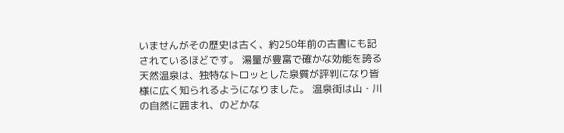いませんがその歴史は古く、約250年前の古書にも記されているほどです。 湯量が豊富で確かな効能を誇る天然温泉は、独特なトロッとした泉質が評判になり皆様に広く知られるようになりました。 温泉街は山・川の自然に囲まれ、のどかな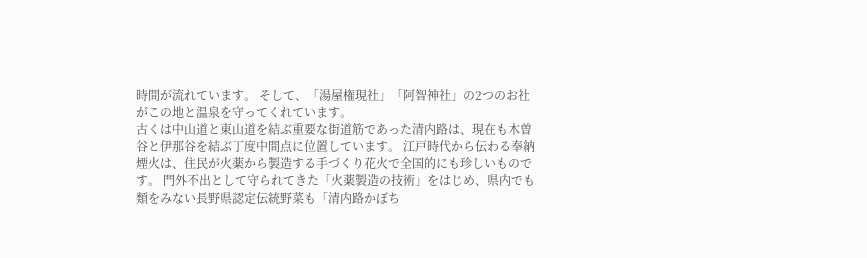時間が流れています。 そして、「湯屋権現社」「阿智神社」の2つのお社がこの地と温泉を守ってくれています。
古くは中山道と東山道を結ぶ重要な街道筋であった清内路は、現在も木曽谷と伊那谷を結ぶ丁度中間点に位置しています。 江戸時代から伝わる奉納煙火は、住民が火薬から製造する手づくり花火で全国的にも珍しいものです。 門外不出として守られてきた「火薬製造の技術」をはじめ、県内でも類をみない長野県認定伝統野菜も「清内路かぼち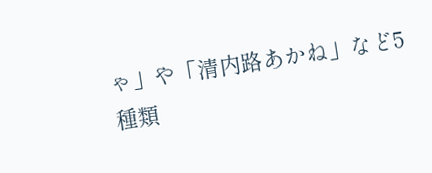ゃ」や「清内路あかね」など5種類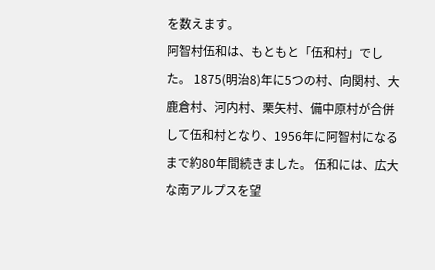を数えます。
阿智村伍和は、もともと「伍和村」でした。 1875(明治8)年に5つの村、向関村、大鹿倉村、河内村、栗矢村、備中原村が合併して伍和村となり、1956年に阿智村になるまで約80年間続きました。 伍和には、広大な南アルプスを望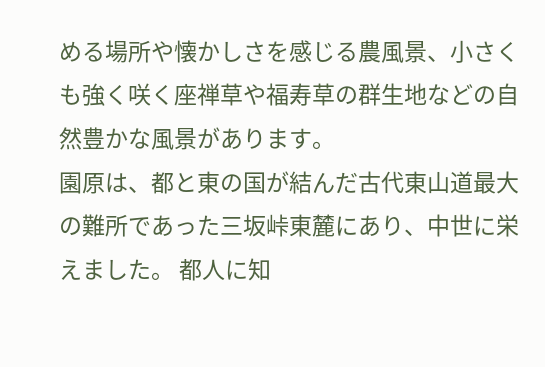める場所や懐かしさを感じる農風景、小さくも強く咲く座禅草や福寿草の群生地などの自然豊かな風景があります。
園原は、都と東の国が結んだ古代東山道最大の難所であった三坂峠東麓にあり、中世に栄えました。 都人に知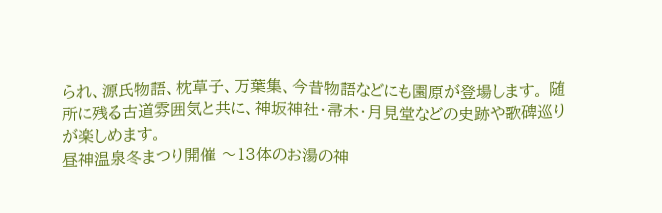られ、源氏物語、枕草子、万葉集、今昔物語などにも園原が登場します。 随所に残る古道雰囲気と共に、神坂神社・帚木・月見堂などの史跡や歌碑巡りが楽しめます。
昼神温泉冬まつり開催 〜13体のお湯の神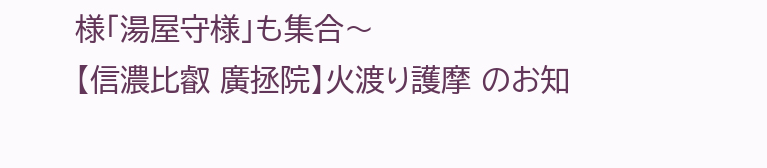様「湯屋守様」も集合〜
【信濃比叡 廣拯院】火渡り護摩 のお知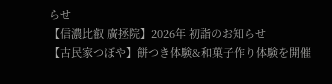らせ
【信濃比叡 廣拯院】2026年 初詣のお知らせ
【古民家つぼや】餅つき体験&和菓子作り体験を開催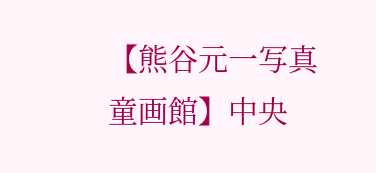【熊谷元一写真童画館】中央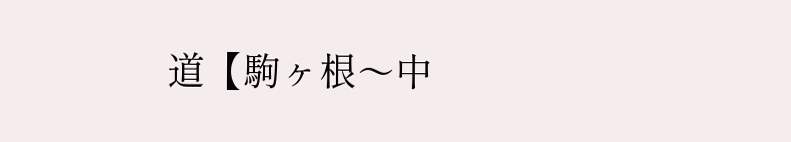道【駒ヶ根〜中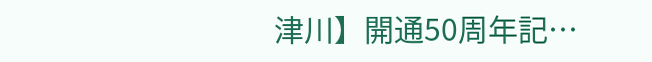津川】開通50周年記…